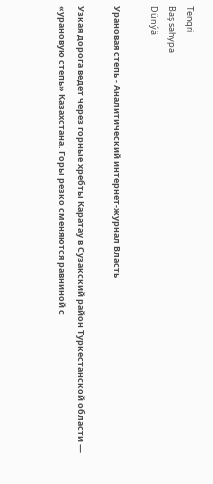Tenqri
Baş sahypa
Dünýä

Урановая степь - Аналитический интернет-журнал Власть

Узкая дорога ведет через горные хребты Каратау в Сузакский район Туркестанской области — «урановую степь» Казахстана. Горы резко сменяются равниной с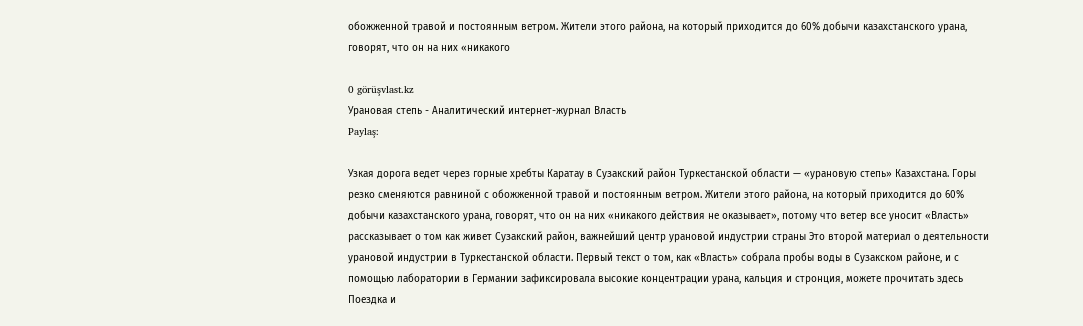обожженной травой и постоянным ветром. Жители этого района, на который приходится до 60% добычи казахстанского урана, говорят, что он на них «никакого

0 görüşvlast.kz
Урановая степь - Аналитический интернет-журнал Власть
Paylaş:

Узкая дорога ведет через горные хребты Каратау в Сузакский район Туркестанской области — «урановую степь» Казахстана. Горы резко сменяются равниной с обожженной травой и постоянным ветром. Жители этого района, на который приходится до 60% добычи казахстанского урана, говорят, что он на них «никакого действия не оказывает», потому что ветер все уносит «Власть» рассказывает о том как живет Сузакский район, важнейший центр урановой индустрии страны Это второй материал о деятельности урановой индустрии в Туркестанской области. Первый текст о том, как «Власть» собрала пробы воды в Сузакском районе, и с помощью лаборатории в Германии зафиксировала высокие концентрации урана, кальция и стронция, можете прочитать здесь Поездка и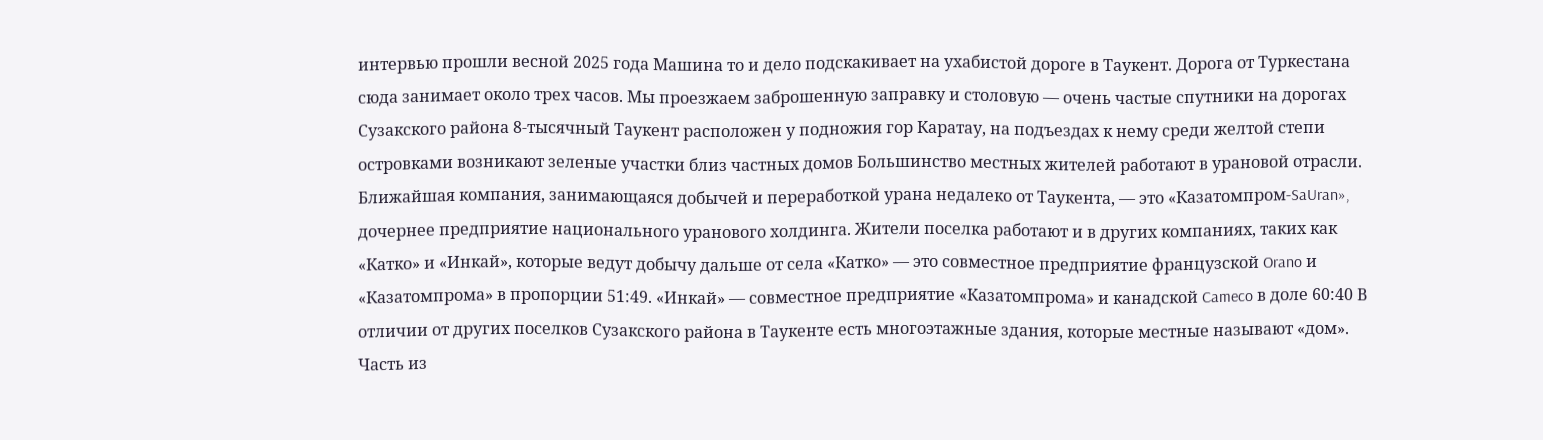интервью прошли весной 2025 года Машина то и дело подскакивает на ухабистой дороге в Таукент. Дорога от Туркестана сюда занимает около трех часов. Мы проезжаем заброшенную заправку и столовую — очень частые спутники на дорогах Сузакского района 8-тысячный Таукент расположен у подножия гор Каратау, на подъездах к нему среди желтой степи островками возникают зеленые участки близ частных домов Большинство местных жителей работают в урановой отрасли. Ближайшая компания, занимающаяся добычей и переработкой урана недалеко от Таукента, — это «Казатомпром-SaUran», дочернее предприятие национального уранового холдинга. Жители поселка работают и в других компаниях, таких как «Катко» и «Инкай», которые ведут добычу дальше от села «Катко» — это совместное предприятие французской Orano и «Казатомпрома» в пропорции 51:49. «Инкай» — совместное предприятие «Казатомпрома» и канадской Cameco в доле 60:40 В отличии от других поселков Сузакского района в Таукенте есть многоэтажные здания, которые местные называют «дом». Часть из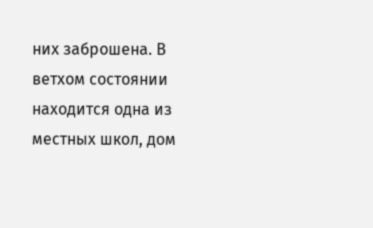них заброшена. В ветхом состоянии находится одна из местных школ, дом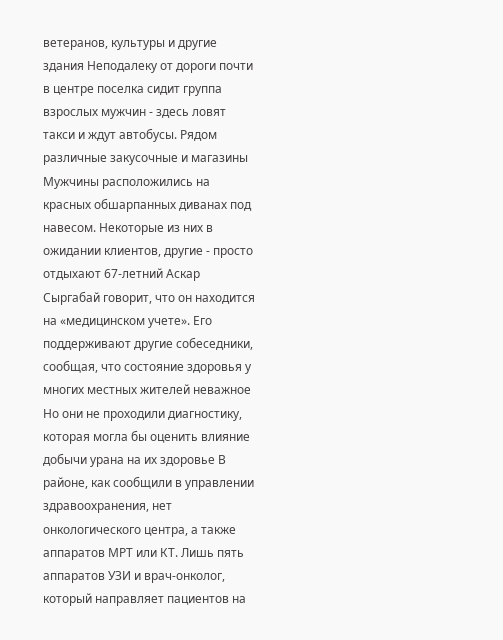ветеранов, культуры и другие здания Неподалеку от дороги почти в центре поселка сидит группа взрослых мужчин - здесь ловят такси и ждут автобусы. Рядом различные закусочные и магазины Мужчины расположились на красных обшарпанных диванах под навесом. Некоторые из них в ожидании клиентов, другие - просто отдыхают 67-летний Аскар Сыргабай говорит, что он находится на «медицинском учете». Его поддерживают другие собеседники, сообщая, что состояние здоровья у многих местных жителей неважное Но они не проходили диагностику, которая могла бы оценить влияние добычи урана на их здоровье В районе, как сообщили в управлении здравоохранения, нет онкологического центра, а также аппаратов МРТ или КТ. Лишь пять аппаратов УЗИ и врач-онколог, который направляет пациентов на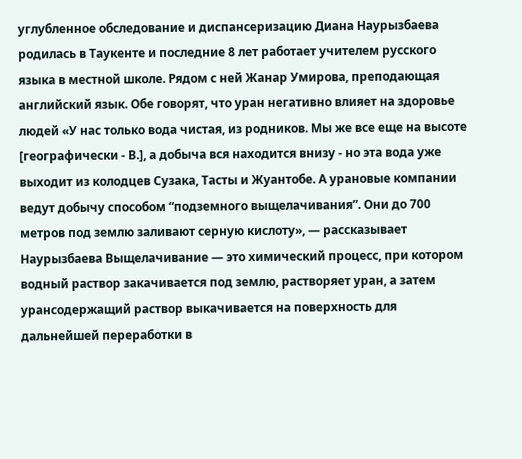углубленное обследование и диспансеризацию Диана Наурызбаева родилась в Таукенте и последние 8 лет работает учителем русского языка в местной школе. Рядом с ней Жанар Умирова, преподающая английский язык. Обе говорят, что уран негативно влияет на здоровье людей «У нас только вода чистая, из родников. Мы же все еще на высоте [географически - В.], а добыча вся находится внизу - но эта вода уже выходит из колодцев Сузака, Тасты и Жуантобе. А урановые компании ведут добычу способом “подземного выщелачивания”. Они до 700 метров под землю заливают серную кислоту», — рассказывает Наурызбаева Выщелачивание — это химический процесс, при котором водный раствор закачивается под землю, растворяет уран, а затем урансодержащий раствор выкачивается на поверхность для дальнейшей переработки в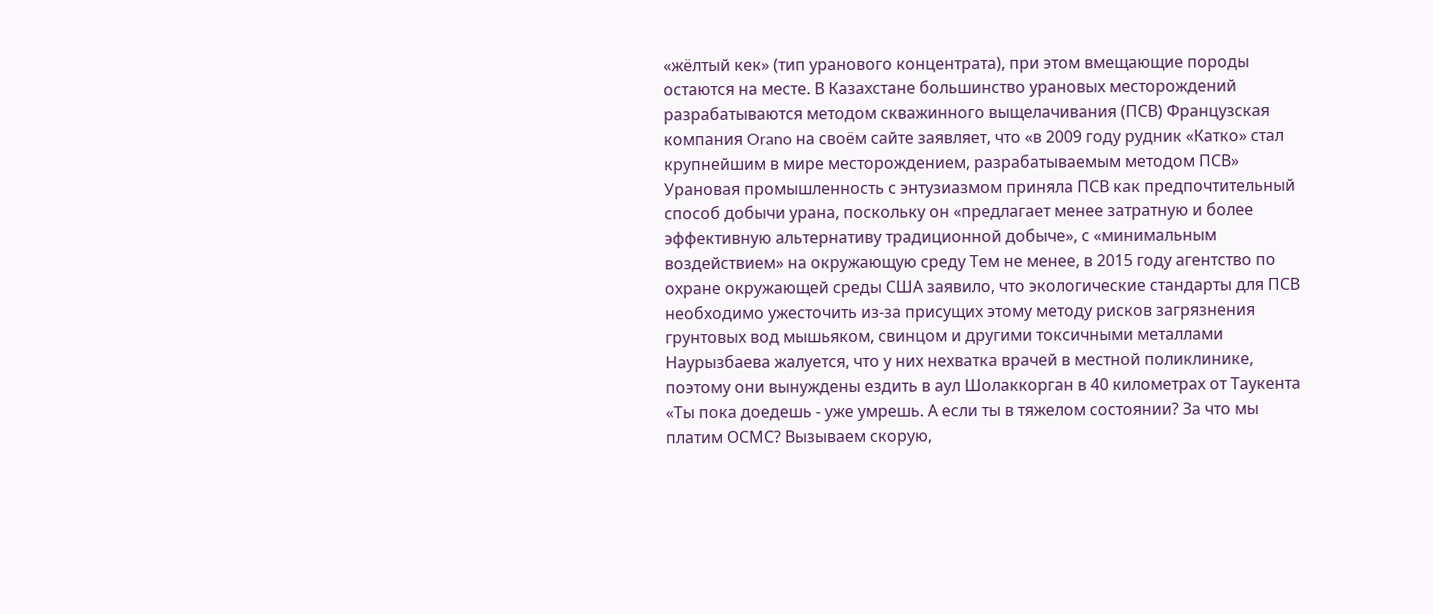«жёлтый кек» (тип уранового концентрата), при этом вмещающие породы остаются на месте. В Казахстане большинство урановых месторождений разрабатываются методом скважинного выщелачивания (ПСВ) Французская компания Orano на своём сайте заявляет, что «в 2009 году рудник «Катко» стал крупнейшим в мире месторождением, разрабатываемым методом ПСВ» Урановая промышленность с энтузиазмом приняла ПСВ как предпочтительный способ добычи урана, поскольку он «предлагает менее затратную и более эффективную альтернативу традиционной добыче», с «минимальным воздействием» на окружающую среду Тем не менее, в 2015 году агентство по охране окружающей среды США заявило, что экологические стандарты для ПСВ необходимо ужесточить из-за присущих этому методу рисков загрязнения грунтовых вод мышьяком, свинцом и другими токсичными металлами Наурызбаева жалуется, что у них нехватка врачей в местной поликлинике, поэтому они вынуждены ездить в аул Шолаккорган в 40 километрах от Таукента «Ты пока доедешь - уже умрешь. А если ты в тяжелом состоянии? За что мы платим ОСМС? Вызываем скорую,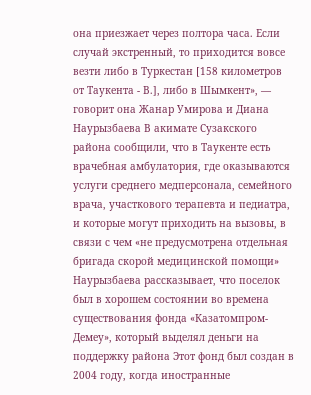она приезжает через полтора часа. Если случай экстренный, то приходится вовсе везти либо в Туркестан [158 километров от Таукента - В.], либо в Шымкент», — говорит она Жанар Умирова и Диана Наурызбаева В акимате Сузакского района сообщили, что в Таукенте есть врачебная амбулатория, где оказываются услуги среднего медперсонала, семейного врача, участкового терапевта и педиатра, и которые могут приходить на вызовы, в связи с чем «не предусмотрена отдельная бригада скорой медицинской помощи» Наурызбаева рассказывает, что поселок был в хорошем состоянии во времена существования фонда «Казатомпром-Демеу», который выделял деньги на поддержку района Этот фонд был создан в 2004 году, когда иностранные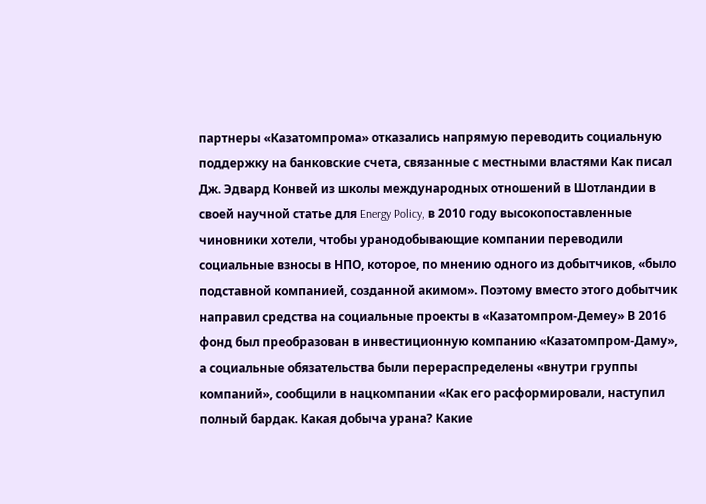партнеры «Казатомпрома» отказались напрямую переводить социальную поддержку на банковские счета, связанные с местными властями Как писал Дж. Эдвард Конвей из школы международных отношений в Шотландии в своей научной статье для Energy Policy, в 2010 году высокопоставленные чиновники хотели, чтобы уранодобывающие компании переводили социальные взносы в НПО, которое, по мнению одного из добытчиков, «было подставной компанией, созданной акимом». Поэтому вместо этого добытчик направил средства на социальные проекты в «Казатомпром-Демеу» В 2016 фонд был преобразован в инвестиционную компанию «Казатомпром-Даму», а социальные обязательства были перераспределены «внутри группы компаний», сообщили в нацкомпании «Как его расформировали, наступил полный бардак. Какая добыча урана? Какие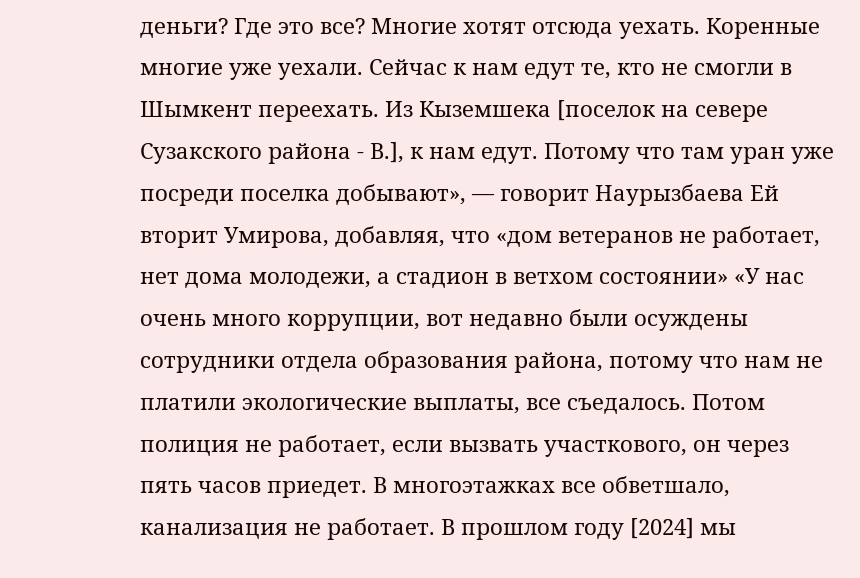деньги? Где это все? Многие хотят отсюда уехать. Коренные многие уже уехали. Сейчас к нам едут те, кто не смогли в Шымкент переехать. Из Кыземшека [поселок на севере Сузакского района - В.], к нам едут. Потому что там уран уже посреди поселка добывают», — говорит Наурызбаева Ей вторит Умирова, добавляя, что «дом ветеранов не работает, нет дома молодежи, а стадион в ветхом состоянии» «У нас очень много коррупции, вот недавно были осуждены сотрудники отдела образования района, потому что нам не платили экологические выплаты, все съедалось. Потом полиция не работает, если вызвать участкового, он через пять часов приедет. В многоэтажках все обветшало, канализация не работает. В прошлом году [2024] мы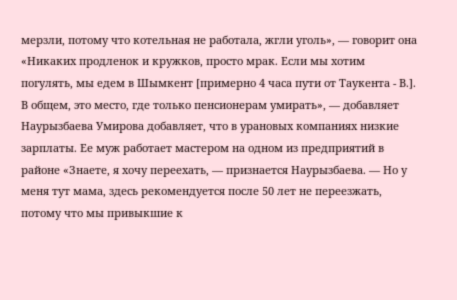мерзли, потому что котельная не работала, жгли уголь», — говорит она «Никаких продленок и кружков, просто мрак. Если мы хотим погулять, мы едем в Шымкент [примерно 4 часа пути от Таукента - В.]. В общем, это место, где только пенсионерам умирать», — добавляет Наурызбаева Умирова добавляет, что в урановых компаниях низкие зарплаты. Ее муж работает мастером на одном из предприятий в районе «Знаете, я хочу переехать, — признается Наурызбаева. — Но у меня тут мама, здесь рекомендуется после 50 лет не переезжать, потому что мы привыкшие к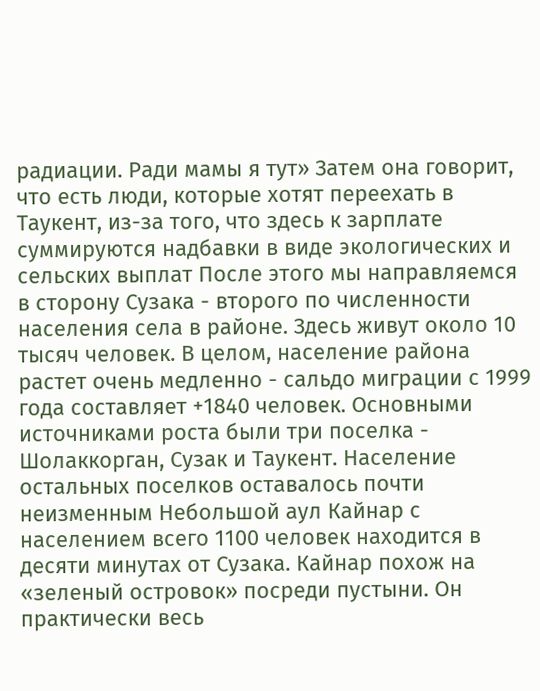радиации. Ради мамы я тут» Затем она говорит, что есть люди, которые хотят переехать в Таукент, из-за того, что здесь к зарплате суммируются надбавки в виде экологических и сельских выплат После этого мы направляемся в сторону Сузака - второго по численности населения села в районе. Здесь живут около 10 тысяч человек. В целом, население района растет очень медленно - сальдо миграции с 1999 года составляет +1840 человек. Основными источниками роста были три поселка - Шолаккорган, Сузак и Таукент. Население остальных поселков оставалось почти неизменным Небольшой аул Кайнар с населением всего 1100 человек находится в десяти минутах от Сузака. Кайнар похож на «зеленый островок» посреди пустыни. Он практически весь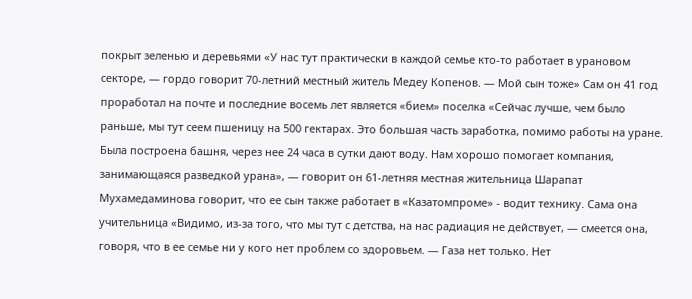покрыт зеленью и деревьями «У нас тут практически в каждой семье кто-то работает в урановом секторе, — гордо говорит 70-летний местный житель Медеу Копенов. — Мой сын тоже» Сам он 41 год проработал на почте и последние восемь лет является «бием» поселка «Сейчас лучше, чем было раньше, мы тут сеем пшеницу на 500 гектарах. Это большая часть заработка, помимо работы на уране. Была построена башня, через нее 24 часа в сутки дают воду. Нам хорошо помогает компания, занимающаяся разведкой урана», — говорит он 61-летняя местная жительница Шарапат Мухамедаминова говорит, что ее сын также работает в «Казатомпроме» - водит технику. Сама она учительница «Видимо, из-за того, что мы тут с детства, на нас радиация не действует, — смеется она, говоря, что в ее семье ни у кого нет проблем со здоровьем. — Газа нет только. Нет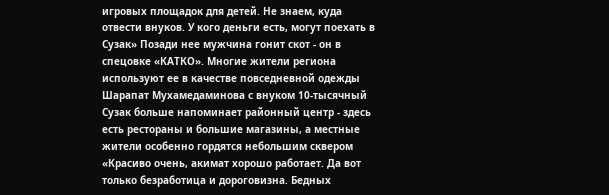игровых площадок для детей. Не знаем, куда отвести внуков. У кого деньги есть, могут поехать в Сузак» Позади нее мужчина гонит скот - он в спецовке «КАТКО». Многие жители региона используют ее в качестве повседневной одежды Шарапат Мухамедаминова с внуком 10-тысячный Сузак больше напоминает районный центр - здесь есть рестораны и большие магазины, а местные жители особенно гордятся небольшим сквером «Красиво очень, акимат хорошо работает. Да вот только безработица и дороговизна. Бедных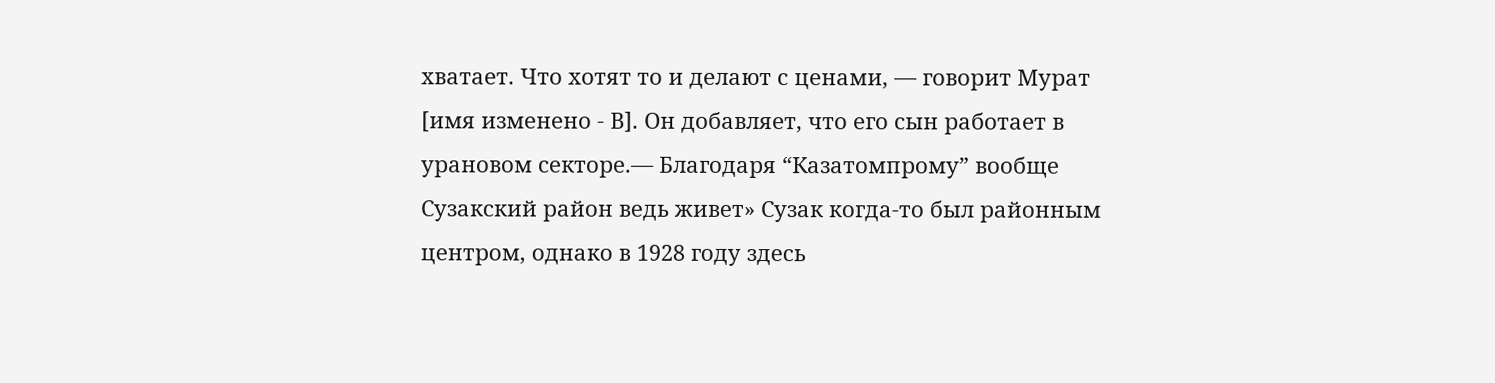хватает. Что хотят то и делают с ценами, — говорит Мурат [имя изменено - В]. Он добавляет, что его сын работает в урановом секторе.— Благодаря “Казатомпрому” вообще Сузакский район ведь живет» Сузак когда-то был районным центром, однако в 1928 году здесь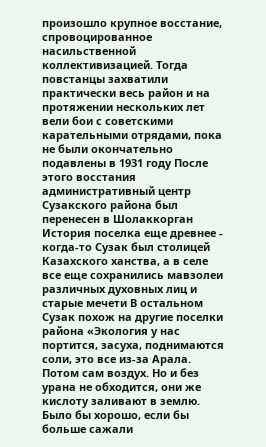произошло крупное восстание, спровоцированное насильственной коллективизацией. Тогда повстанцы захватили практически весь район и на протяжении нескольких лет вели бои с советскими карательными отрядами, пока не были окончательно подавлены в 1931 году После этого восстания административный центр Сузакского района был перенесен в Шолаккорган История поселка еще древнее - когда-то Сузак был столицей Казахского ханства, а в селе все еще сохранились мавзолеи различных духовных лиц и старые мечети В остальном Сузак похож на другие поселки района «Экология у нас портится, засуха, поднимаются соли, это все из-за Арала. Потом сам воздух. Но и без урана не обходится, они же кислоту заливают в землю. Было бы хорошо, если бы больше сажали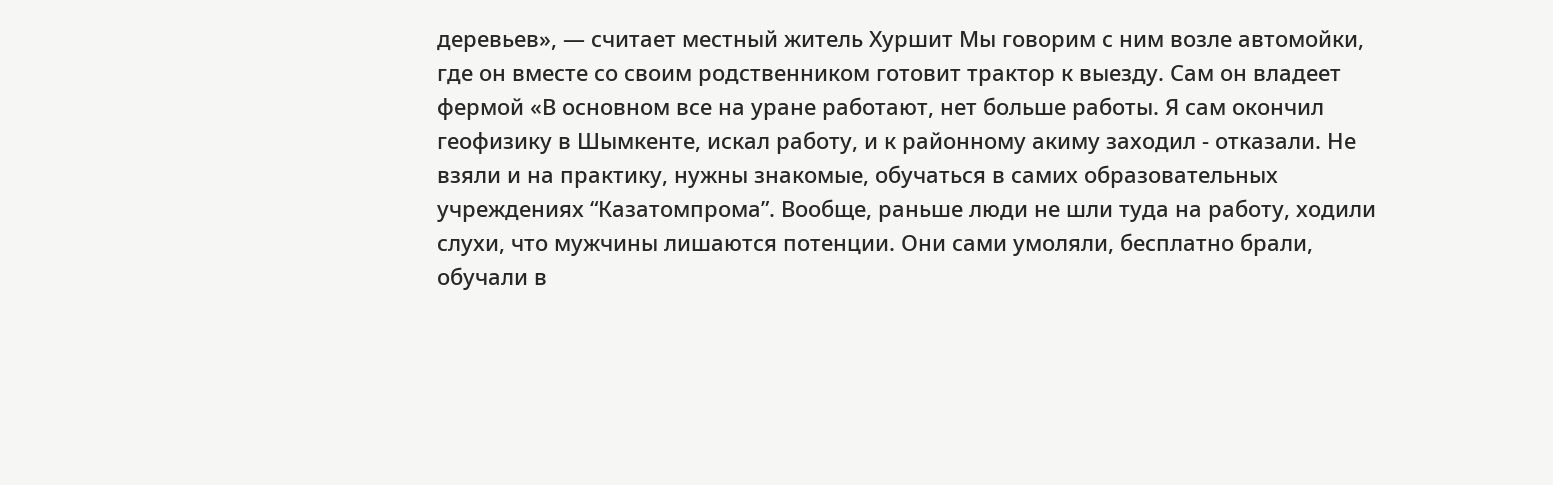деревьев», — считает местный житель Хуршит Мы говорим с ним возле автомойки, где он вместе со своим родственником готовит трактор к выезду. Сам он владеет фермой «В основном все на уране работают, нет больше работы. Я сам окончил геофизику в Шымкенте, искал работу, и к районному акиму заходил - отказали. Не взяли и на практику, нужны знакомые, обучаться в самих образовательных учреждениях “Казатомпрома”. Вообще, раньше люди не шли туда на работу, ходили слухи, что мужчины лишаются потенции. Они сами умоляли, бесплатно брали, обучали в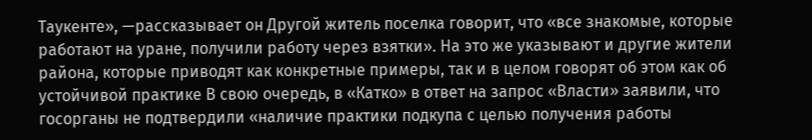Таукенте», —рассказывает он Другой житель поселка говорит, что «все знакомые, которые работают на уране, получили работу через взятки». На это же указывают и другие жители района, которые приводят как конкретные примеры, так и в целом говорят об этом как об устойчивой практике В свою очередь, в «Катко» в ответ на запрос «Власти» заявили, что госорганы не подтвердили «наличие практики подкупа с целью получения работы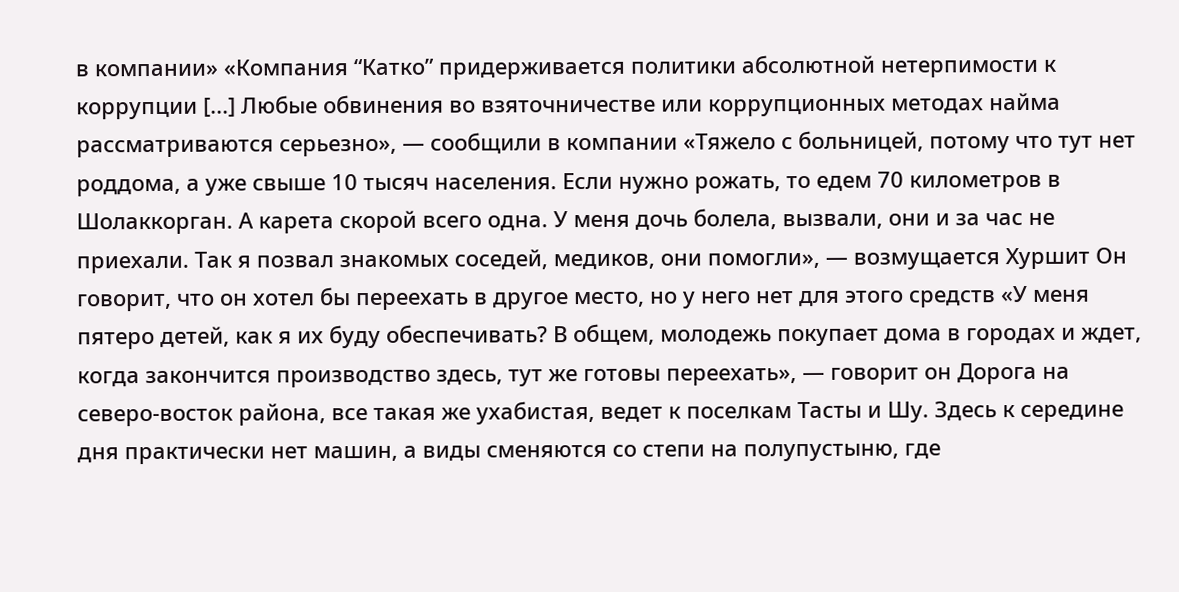в компании» «Компания “Катко” придерживается политики абсолютной нетерпимости к коррупции [...] Любые обвинения во взяточничестве или коррупционных методах найма рассматриваются серьезно», — сообщили в компании «Тяжело с больницей, потому что тут нет роддома, а уже свыше 10 тысяч населения. Если нужно рожать, то едем 70 километров в Шолаккорган. А карета скорой всего одна. У меня дочь болела, вызвали, они и за час не приехали. Так я позвал знакомых соседей, медиков, они помогли», — возмущается Хуршит Он говорит, что он хотел бы переехать в другое место, но у него нет для этого средств «У меня пятеро детей, как я их буду обеспечивать? В общем, молодежь покупает дома в городах и ждет, когда закончится производство здесь, тут же готовы переехать», — говорит он Дорога на северо-восток района, все такая же ухабистая, ведет к поселкам Тасты и Шу. Здесь к середине дня практически нет машин, а виды сменяются со степи на полупустыню, где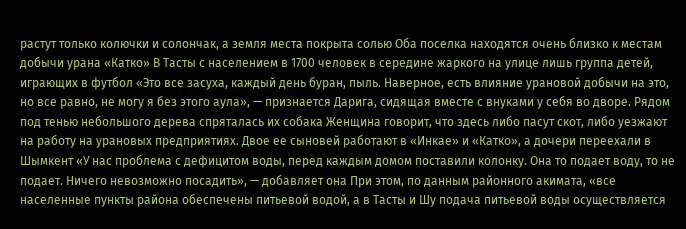растут только колючки и солончак, а земля места покрыта солью Оба поселка находятся очень близко к местам добычи урана «Катко» В Тасты с населением в 1700 человек в середине жаркого на улице лишь группа детей, играющих в футбол «Это все засуха, каждый день буран, пыль. Наверное, есть влияние урановой добычи на это, но все равно, не могу я без этого аула», — признается Дарига, сидящая вместе с внуками у себя во дворе. Рядом под тенью небольшого дерева спряталась их собака Женщина говорит, что здесь либо пасут скот, либо уезжают на работу на урановых предприятиях. Двое ее сыновей работают в «Инкае» и «Катко», а дочери переехали в Шымкент «У нас проблема с дефицитом воды, перед каждым домом поставили колонку. Она то подает воду, то не подает. Ничего невозможно посадить», — добавляет она При этом, по данным районного акимата, «все населенные пункты района обеспечены питьевой водой, а в Тасты и Шу подача питьевой воды осуществляется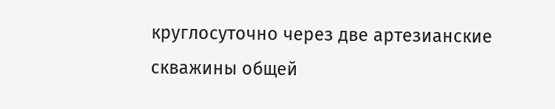круглосуточно через две артезианские скважины общей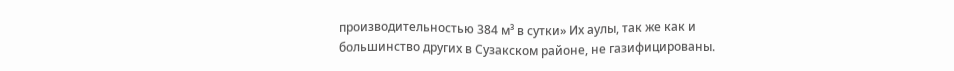производительностью 384 м³ в сутки» Их аулы, так же как и большинство других в Сузакском районе, не газифицированы.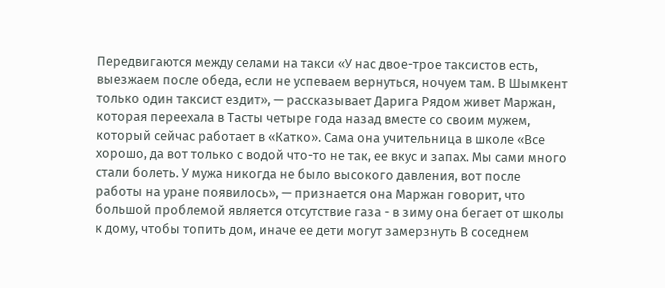Передвигаются между селами на такси «У нас двое-трое таксистов есть, выезжаем после обеда, если не успеваем вернуться, ночуем там. В Шымкент только один таксист ездит», — рассказывает Дарига Рядом живет Маржан, которая переехала в Тасты четыре года назад вместе со своим мужем, который сейчас работает в «Катко». Сама она учительница в школе «Все хорошо, да вот только с водой что-то не так, ее вкус и запах. Мы сами много стали болеть. У мужа никогда не было высокого давления, вот после работы на уране появилось», — признается она Маржан говорит, что большой проблемой является отсутствие газа - в зиму она бегает от школы к дому, чтобы топить дом, иначе ее дети могут замерзнуть В соседнем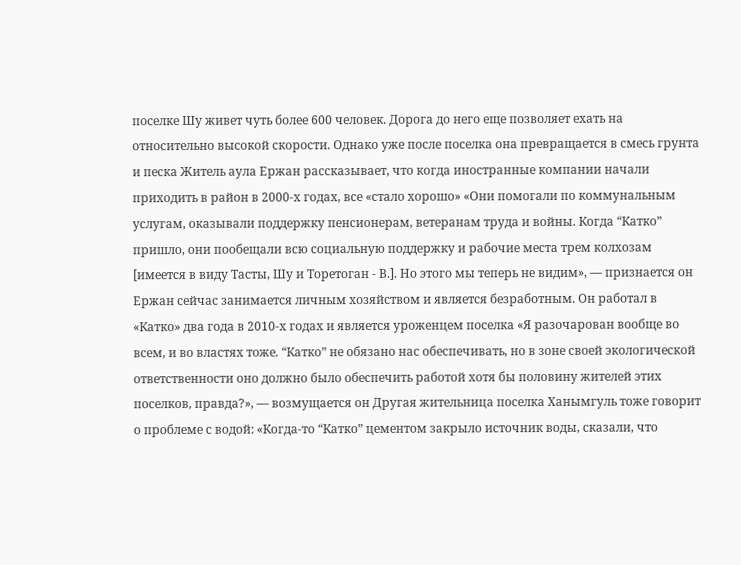поселке Шу живет чуть более 600 человек. Дорога до него еще позволяет ехать на относительно высокой скорости. Однако уже после поселка она превращается в смесь грунта и песка Житель аула Ержан рассказывает, что когда иностранные компании начали приходить в район в 2000-х годах, все «стало хорошо» «Они помогали по коммунальным услугам, оказывали поддержку пенсионерам, ветеранам труда и войны. Когда “Катко” пришло, они пообещали всю социальную поддержку и рабочие места трем колхозам [имеется в виду Тасты, Шу и Торетоган - В.]. Но этого мы теперь не видим», — признается он Ержан сейчас занимается личным хозяйством и является безработным. Он работал в «Катко» два года в 2010-х годах и является уроженцем поселка «Я разочарован вообще во всем, и во властях тоже. “Катко” не обязано нас обеспечивать, но в зоне своей экологической ответственности оно должно было обеспечить работой хотя бы половину жителей этих поселков, правда?», — возмущается он Другая жительница поселка Ханымгуль тоже говорит о проблеме с водой: «Когда-то “Катко” цементом закрыло источник воды, сказали, что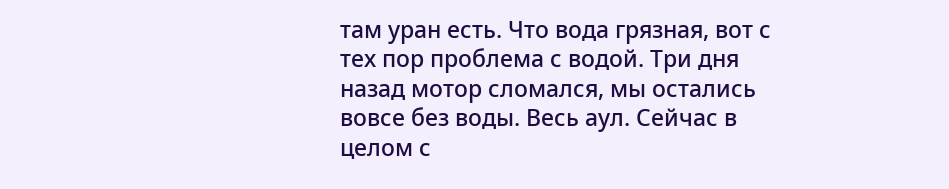там уран есть. Что вода грязная, вот с тех пор проблема с водой. Три дня назад мотор сломался, мы остались вовсе без воды. Весь аул. Сейчас в целом с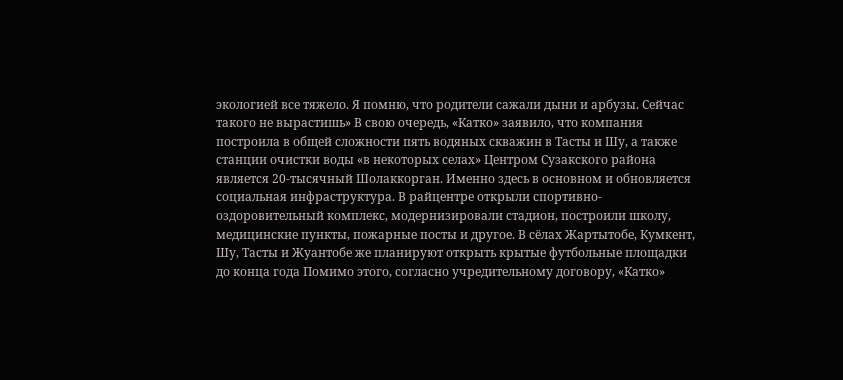экологией все тяжело. Я помню, что родители сажали дыни и арбузы. Сейчас такого не вырастишь» В свою очередь, «Катко» заявило, что компания построила в общей сложности пять водяных скважин в Тасты и Шу, а также станции очистки воды «в некоторых селах» Центром Сузакского района является 20-тысячный Шолаккорган. Именно здесь в основном и обновляется социальная инфраструктура. В райцентре открыли спортивно-оздоровительный комплекс, модернизировали стадион, построили школу, медицинские пункты, пожарные посты и другое. В сёлах Жартытобе, Кумкент, Шу, Тасты и Жуантобе же планируют открыть крытые футбольные площадки до конца года Помимо этого, согласно учредительному договору, «Катко»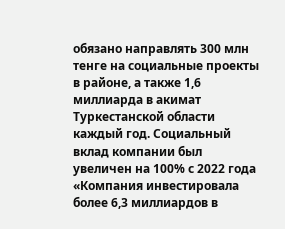обязано направлять 300 млн тенге на социальные проекты в районе, а также 1,6 миллиарда в акимат Туркестанской области каждый год. Социальный вклад компании был увеличен на 100% с 2022 года «Компания инвестировала более 6,3 миллиардов в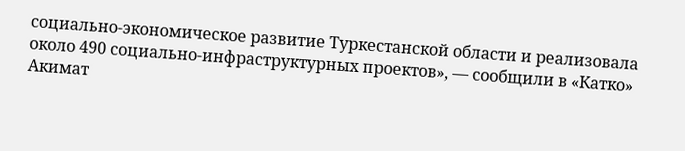социально-экономическое развитие Туркестанской области и реализовала около 490 социально-инфраструктурных проектов», — сообщили в «Катко» Акимат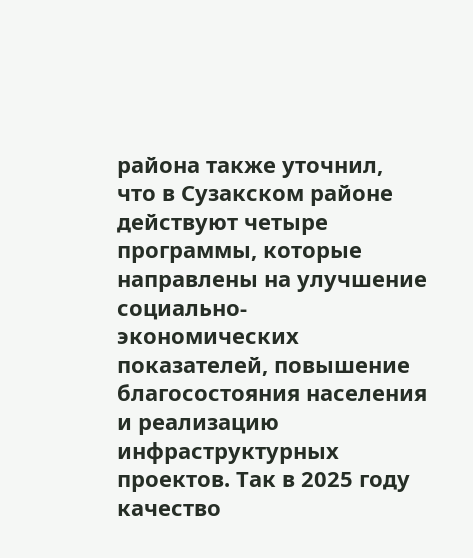района также уточнил, что в Сузакском районе действуют четыре программы, которые направлены на улучшение социально-экономических показателей, повышение благосостояния населения и реализацию инфраструктурных проектов. Так в 2025 году качество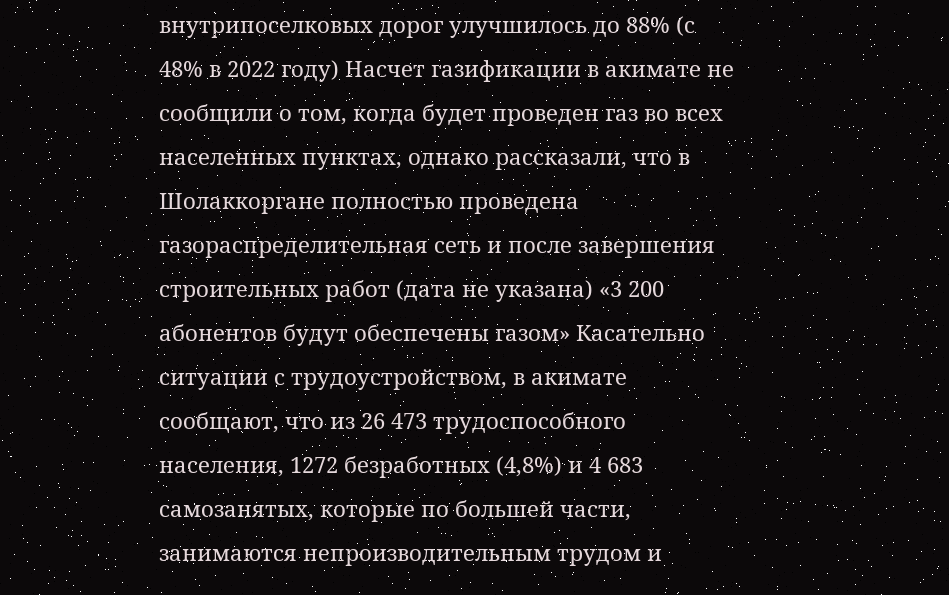внутрипоселковых дорог улучшилось до 88% (с 48% в 2022 году) Насчет газификации в акимате не сообщили о том, когда будет проведен газ во всех населенных пунктах, однако рассказали, что в Шолаккоргане полностью проведена газораспределительная сеть и после завершения строительных работ (дата не указана) «3 200 абонентов будут обеспечены газом» Касательно ситуации с трудоустройством, в акимате сообщают, что из 26 473 трудоспособного населения, 1272 безработных (4,8%) и 4 683 самозанятых, которые по большей части, занимаются непроизводительным трудом и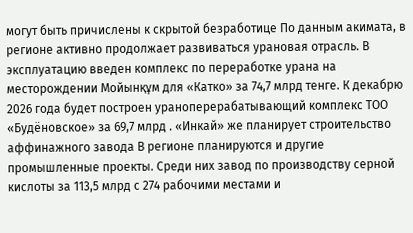могут быть причислены к скрытой безработице По данным акимата, в регионе активно продолжает развиваться урановая отрасль. В эксплуатацию введен комплекс по переработке урана на месторождении Мойынқұм для «Катко» за 74,7 млрд тенге. К декабрю 2026 года будет построен ураноперерабатывающий комплекс ТОО «Будёновское» за 69,7 млрд . «Инкай» же планирует строительство аффинажного завода В регионе планируются и другие промышленные проекты. Среди них завод по производству серной кислоты за 113,5 млрд с 274 рабочими местами и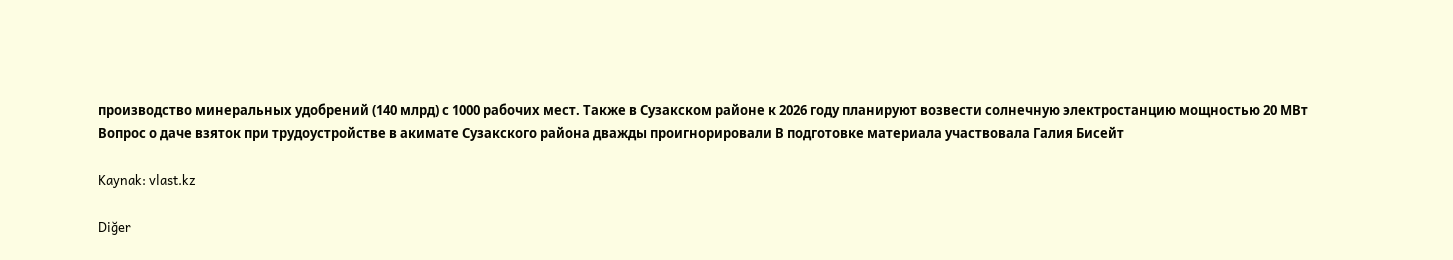производство минеральных удобрений (140 млрд) с 1000 рабочих мест. Также в Сузакском районе к 2026 году планируют возвести солнечную электростанцию мощностью 20 МВт Вопрос о даче взяток при трудоустройстве в акимате Сузакского района дважды проигнорировали В подготовке материала участвовала Галия Бисейт

Kaynak: vlast.kz

Diğer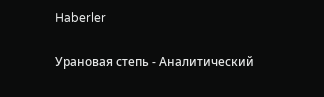Haberler

Урановая степь - Аналитический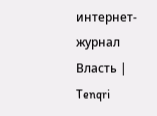интернет-журнал Власть | Tenqri